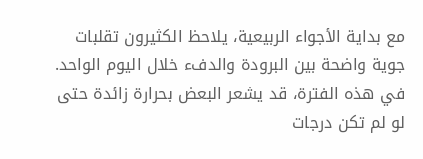مع بداية الأجواء الربيعية، يلاحظ الكثيرون تقلبات جوية واضحة بين البرودة والدفء خلال اليوم الواحد. في هذه الفترة، قد يشعر البعض بحرارة زائدة حتى لو لم تكن درجات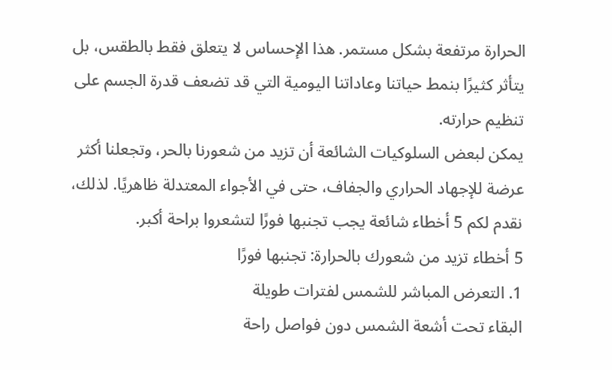الحرارة مرتفعة بشكل مستمر. هذا الإحساس لا يتعلق فقط بالطقس، بل يتأثر كثيرًا بنمط حياتنا وعاداتنا اليومية التي قد تضعف قدرة الجسم على تنظيم حرارته.
يمكن لبعض السلوكيات الشائعة أن تزيد من شعورنا بالحر، وتجعلنا أكثر عرضة للإجهاد الحراري والجفاف، حتى في الأجواء المعتدلة ظاهريًا. لذلك، نقدم لكم 5 أخطاء شائعة يجب تجنبها فورًا لتشعروا براحة أكبر.
5 أخطاء تزيد من شعورك بالحرارة: تجنبها فورًا
1. التعرض المباشر للشمس لفترات طويلة
البقاء تحت أشعة الشمس دون فواصل راحة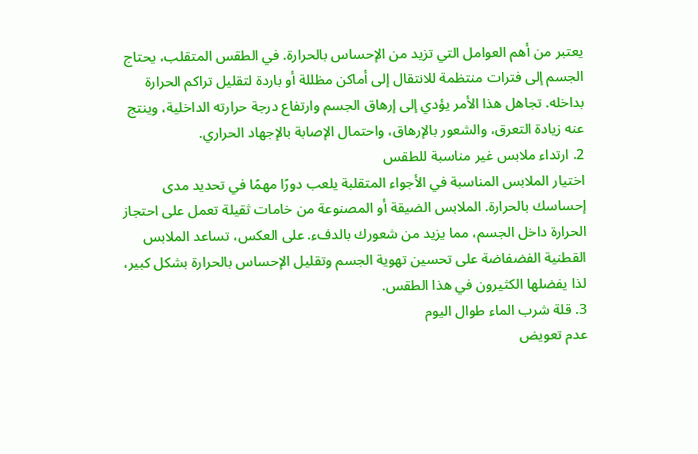يعتبر من أهم العوامل التي تزيد من الإحساس بالحرارة. في الطقس المتقلب، يحتاج الجسم إلى فترات منتظمة للانتقال إلى أماكن مظللة أو باردة لتقليل تراكم الحرارة بداخله. تجاهل هذا الأمر يؤدي إلى إرهاق الجسم وارتفاع درجة حرارته الداخلية، وينتج عنه زيادة التعرق، والشعور بالإرهاق، واحتمال الإصابة بالإجهاد الحراري.
2. ارتداء ملابس غير مناسبة للطقس
اختيار الملابس المناسبة في الأجواء المتقلبة يلعب دورًا مهمًا في تحديد مدى إحساسك بالحرارة. الملابس الضيقة أو المصنوعة من خامات ثقيلة تعمل على احتجاز الحرارة داخل الجسم، مما يزيد من شعورك بالدفء. على العكس، تساعد الملابس القطنية الفضفاضة على تحسين تهوية الجسم وتقليل الإحساس بالحرارة بشكل كبير، لذا يفضلها الكثيرون في هذا الطقس.
3. قلة شرب الماء طوال اليوم
عدم تعويض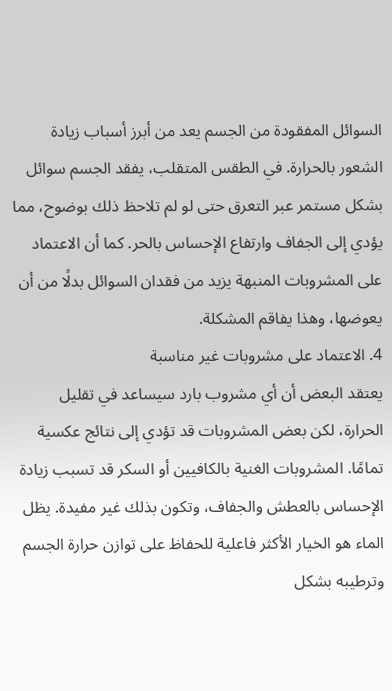السوائل المفقودة من الجسم يعد من أبرز أسباب زيادة الشعور بالحرارة. في الطقس المتقلب، يفقد الجسم سوائل بشكل مستمر عبر التعرق حتى لو لم تلاحظ ذلك بوضوح، مما يؤدي إلى الجفاف وارتفاع الإحساس بالحر. كما أن الاعتماد على المشروبات المنبهة يزيد من فقدان السوائل بدلًا من أن يعوضها، وهذا يفاقم المشكلة.
4. الاعتماد على مشروبات غير مناسبة
يعتقد البعض أن أي مشروب بارد سيساعد في تقليل الحرارة، لكن بعض المشروبات قد تؤدي إلى نتائج عكسية تمامًا. المشروبات الغنية بالكافيين أو السكر قد تسبب زيادة الإحساس بالعطش والجفاف، وتكون بذلك غير مفيدة. يظل الماء هو الخيار الأكثر فاعلية للحفاظ على توازن حرارة الجسم وترطيبه بشكل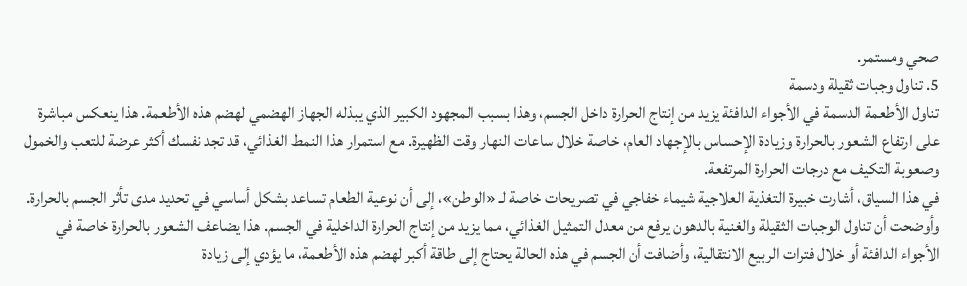صحي ومستمر.
5. تناول وجبات ثقيلة ودسمة
تناول الأطعمة الدسمة في الأجواء الدافئة يزيد من إنتاج الحرارة داخل الجسم، وهذا بسبب المجهود الكبير الذي يبذله الجهاز الهضمي لهضم هذه الأطعمة. هذا ينعكس مباشرة على ارتفاع الشعور بالحرارة وزيادة الإحساس بالإجهاد العام، خاصة خلال ساعات النهار وقت الظهيرة. مع استمرار هذا النمط الغذائي، قد تجد نفسك أكثر عرضة للتعب والخمول وصعوبة التكيف مع درجات الحرارة المرتفعة.
في هذا السياق، أشارت خبيرة التغذية العلاجية شيماء خفاجي في تصريحات خاصة لـ «الوطن»، إلى أن نوعية الطعام تساعد بشكل أساسي في تحديد مدى تأثر الجسم بالحرارة. وأوضحت أن تناول الوجبات الثقيلة والغنية بالدهون يرفع من معدل التمثيل الغذائي، مما يزيد من إنتاج الحرارة الداخلية في الجسم. هذا يضاعف الشعور بالحرارة خاصة في الأجواء الدافئة أو خلال فترات الربيع الانتقالية، وأضافت أن الجسم في هذه الحالة يحتاج إلى طاقة أكبر لهضم هذه الأطعمة، ما يؤدي إلى زيادة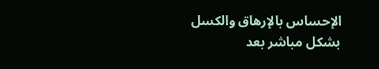الإحساس بالإرهاق والكسل بشكل مباشر بعد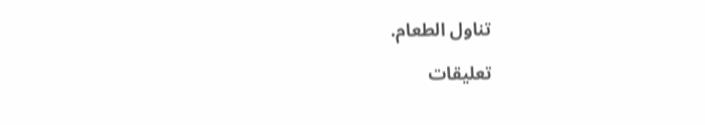تناول الطعام.

تعليقات